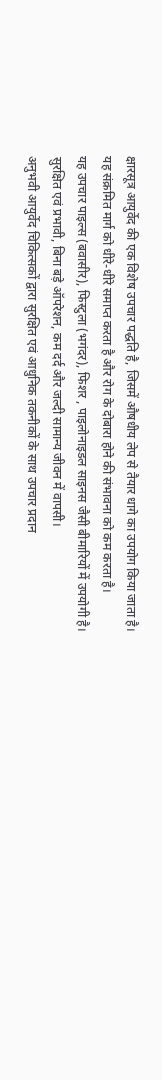क्षारसूत्र आयुर्वेद की एक विशेष उपचार पद्धति है, जिसमें औषधीय लेप से तैयार धागे का उपयोग किया जाता है।
यह संक्रमित मार्ग को धीरे-धीरे समाप्त करता है और रोग के दोबारा होने की संभावना को कम करता है।
यह उपचार पाइल्स (बवासीर), फिस्टुला (भगंदर), फिशर , पाइलोनाइडल साइनस जैसी बीमारियों में उपयोगी है।
सुरक्षित एवं प्रभावी, बिना बड़े ऑपरेशन, कम दर्द और जल्दी सामान्य जीवन में वापसी।
अनुभवी आयुर्वेद चिकित्सकों द्वारा सुरक्षित एवं आधुनिक तकनीकों के साथ उपचार प्रदान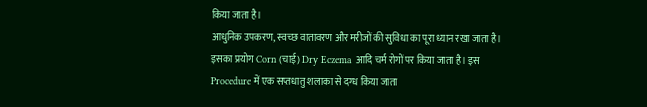किया जाता है।
आधुनिक उपकरण, स्वच्छ वातावरण और मरीजों की सुविधा का पूरा ध्यान रखा जाता है।
इसका प्रयोग Corn (चाई) Dry Eczema आदि चर्म रोगों पर किया जाता है। इस Procedure में एक सप्तधातु शलाका से दग्ध किया जाता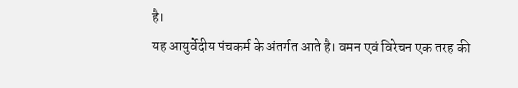है।
यह आयुर्वेदीय पंचकर्म के अंतर्गत आते है। वमन एवं विरेचन एक तरह की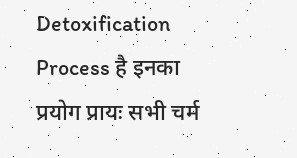Detoxification Process है इनका प्रयोग प्रायः सभी चर्म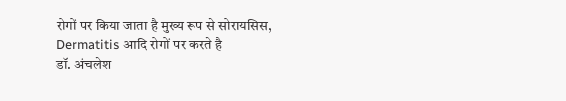रोगों पर किया जाता है मुख्य रूप से सोरायसिस, Dermatitis आदि रोगों पर करते है
डॉ. अंचलेश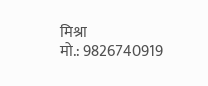मिश्रा
मो.: 9826740919